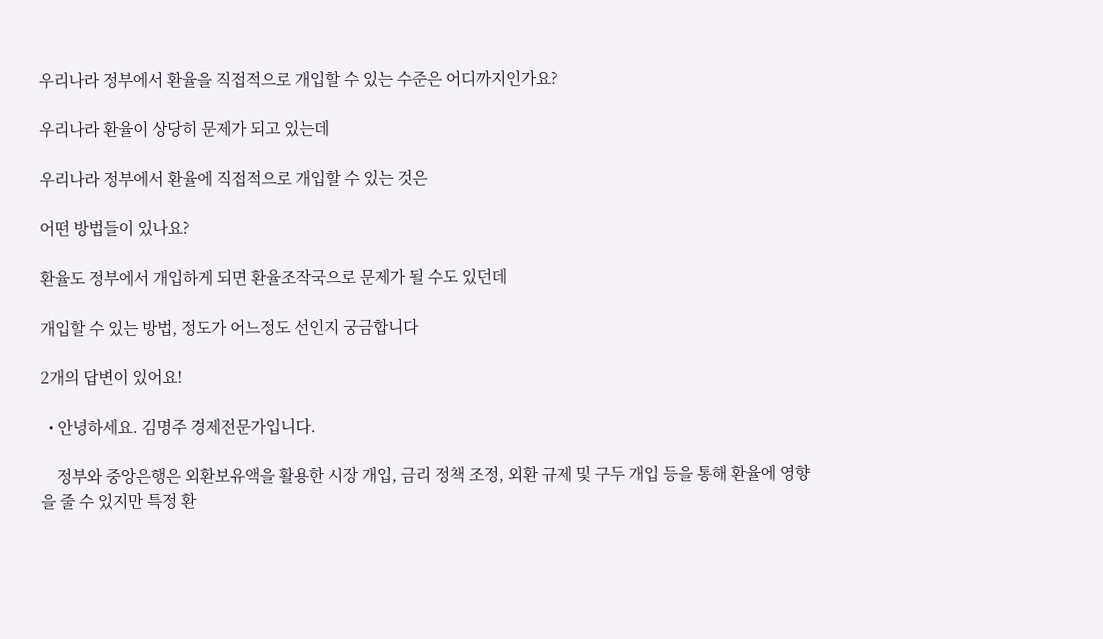우리나라 정부에서 환율을 직접적으로 개입할 수 있는 수준은 어디까지인가요?

우리나라 환율이 상당히 문제가 되고 있는데

우리나라 정부에서 환율에 직접적으로 개입할 수 있는 것은

어떤 방법들이 있나요?

환율도 정부에서 개입하게 되면 환율조작국으로 문제가 될 수도 있던데

개입할 수 있는 방법, 정도가 어느정도 선인지 궁금합니다

2개의 답변이 있어요!

  • 안녕하세요. 김명주 경제전문가입니다.

    정부와 중앙은행은 외환보유액을 활용한 시장 개입, 금리 정책 조정, 외환 규제 및 구두 개입 등을 통해 환율에 영향을 줄 수 있지만 특정 환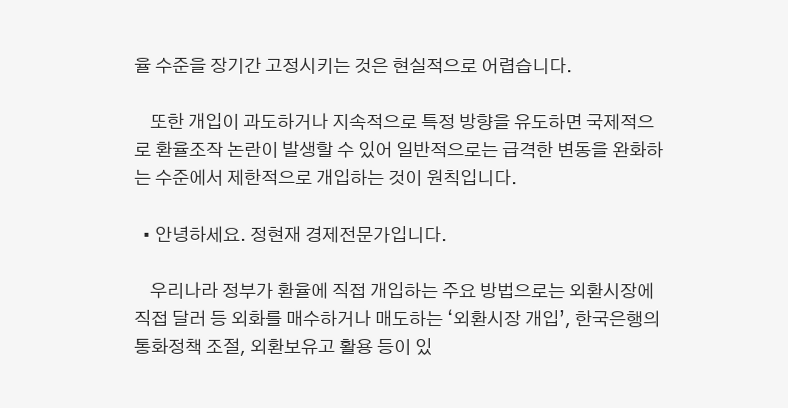율 수준을 장기간 고정시키는 것은 현실적으로 어렵습니다.

    또한 개입이 과도하거나 지속적으로 특정 방향을 유도하면 국제적으로 환율조작 논란이 발생할 수 있어 일반적으로는 급격한 변동을 완화하는 수준에서 제한적으로 개입하는 것이 원칙입니다.

  • 안녕하세요. 정현재 경제전문가입니다.

    우리나라 정부가 환율에 직접 개입하는 주요 방법으로는 외환시장에 직접 달러 등 외화를 매수하거나 매도하는 ‘외환시장 개입’, 한국은행의 통화정책 조절, 외환보유고 활용 등이 있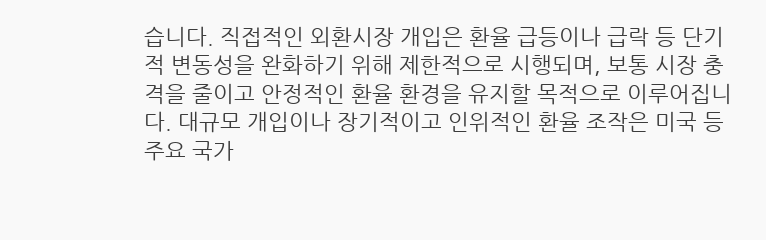습니다. 직접적인 외환시장 개입은 환율 급등이나 급락 등 단기적 변동성을 완화하기 위해 제한적으로 시행되며, 보통 시장 충격을 줄이고 안정적인 환율 환경을 유지할 목적으로 이루어집니다. 대규모 개입이나 장기적이고 인위적인 환율 조작은 미국 등 주요 국가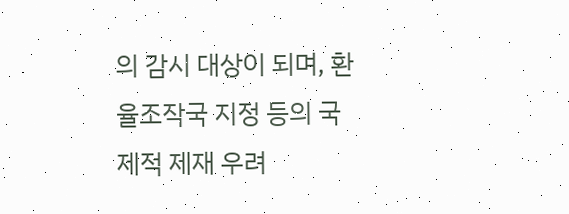의 감시 대상이 되며, 환율조작국 지정 등의 국제적 제재 우려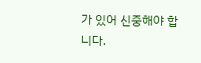가 있어 신중해야 합니다.